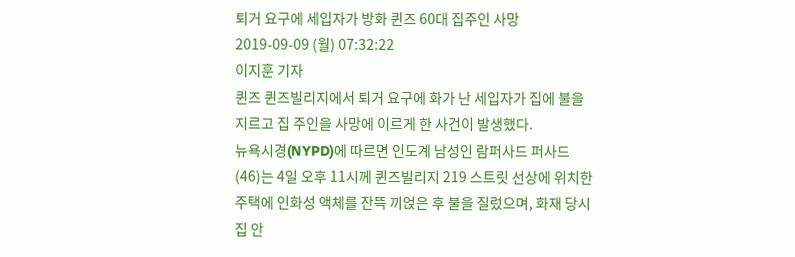퇴거 요구에 세입자가 방화 퀸즈 60대 집주인 사망
2019-09-09 (월) 07:32:22
이지훈 기자
퀸즈 퀸즈빌리지에서 퇴거 요구에 화가 난 세입자가 집에 불을 지르고 집 주인을 사망에 이르게 한 사건이 발생했다.
뉴욕시경(NYPD)에 따르면 인도계 남성인 람퍼사드 퍼사드(46)는 4일 오후 11시께 퀸즈빌리지 219 스트릿 선상에 위치한 주택에 인화성 액체를 잔뜩 끼얹은 후 불을 질렀으며, 화재 당시 집 안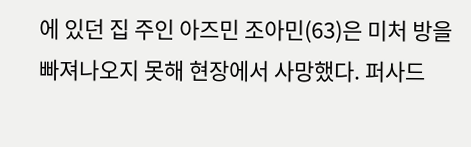에 있던 집 주인 아즈민 조아민(63)은 미처 방을 빠져나오지 못해 현장에서 사망했다. 퍼사드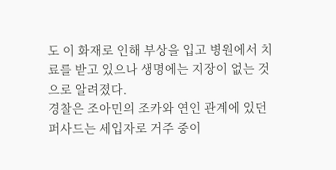도 이 화재로 인해 부상을 입고 병원에서 치료를 받고 있으나 생명에는 지장이 없는 것으로 알려졌다.
경찰은 조아민의 조카와 연인 관계에 있던 퍼사드는 세입자로 거주 중이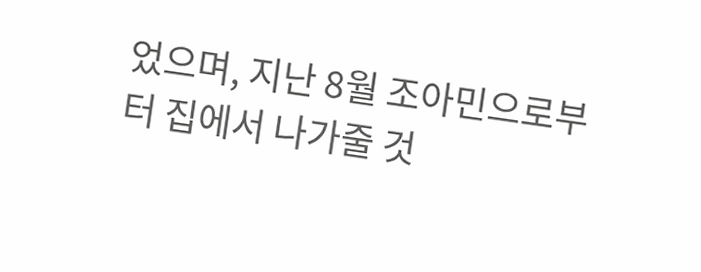었으며, 지난 8월 조아민으로부터 집에서 나가줄 것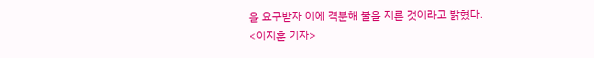을 요구받자 이에 격분해 불을 지른 것이라고 밝혔다.
<이지훈 기자>